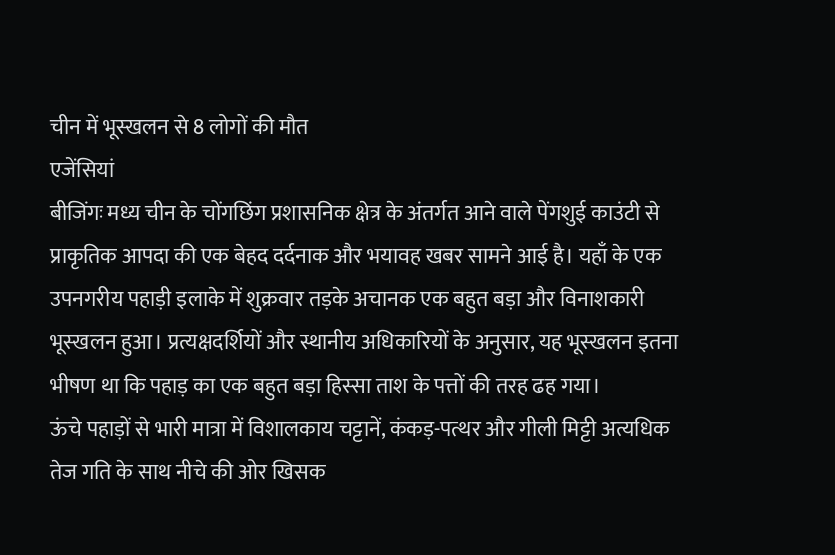चीन में भूस्खलन से 8 लोगों की मौत
एजेंसियां
बीजिंगः मध्य चीन के चोंगछिंग प्रशासनिक क्षेत्र के अंतर्गत आने वाले पेंगशुई काउंटी से प्राकृतिक आपदा की एक बेहद दर्दनाक और भयावह खबर सामने आई है। यहाँ के एक उपनगरीय पहाड़ी इलाके में शुक्रवार तड़के अचानक एक बहुत बड़ा और विनाशकारी भूस्खलन हुआ। प्रत्यक्षदर्शियों और स्थानीय अधिकारियों के अनुसार, यह भूस्खलन इतना भीषण था कि पहाड़ का एक बहुत बड़ा हिस्सा ताश के पत्तों की तरह ढह गया।
ऊंचे पहाड़ों से भारी मात्रा में विशालकाय चट्टानें, कंकड़-पत्थर और गीली मिट्टी अत्यधिक तेज गति के साथ नीचे की ओर खिसक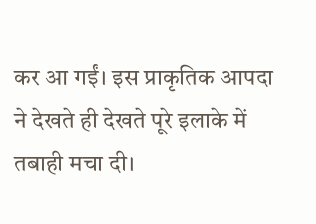कर आ गईं। इस प्राकृतिक आपदा ने देखते ही देखते पूरे इलाके में तबाही मचा दी।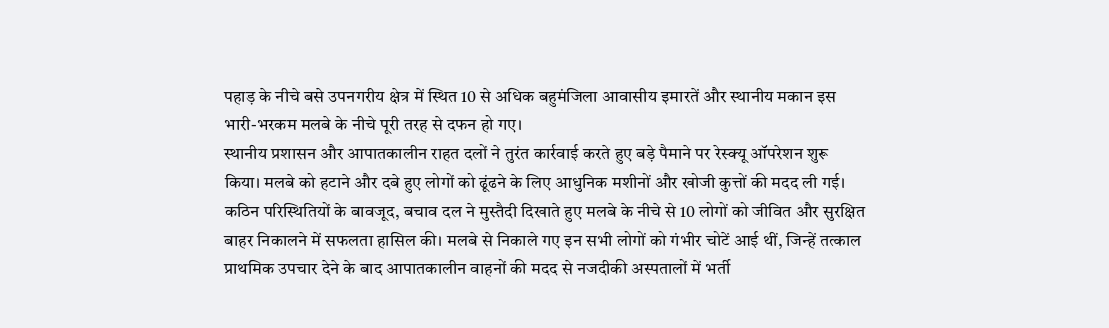पहाड़ के नीचे बसे उपनगरीय क्षेत्र में स्थित 10 से अधिक बहुमंजिला आवासीय इमारतें और स्थानीय मकान इस भारी-भरकम मलबे के नीचे पूरी तरह से दफन हो गए।
स्थानीय प्रशासन और आपातकालीन राहत दलों ने तुरंत कार्रवाई करते हुए बड़े पैमाने पर रेस्क्यू ऑपरेशन शुरू किया। मलबे को हटाने और दबे हुए लोगों को ढूंढने के लिए आधुनिक मशीनों और खोजी कुत्तों की मदद ली गई। कठिन परिस्थितियों के बावजूद, बचाव दल ने मुस्तैदी दिखाते हुए मलबे के नीचे से 10 लोगों को जीवित और सुरक्षित बाहर निकालने में सफलता हासिल की। मलबे से निकाले गए इन सभी लोगों को गंभीर चोटें आई थीं, जिन्हें तत्काल प्राथमिक उपचार देने के बाद आपातकालीन वाहनों की मदद से नजदीकी अस्पतालों में भर्ती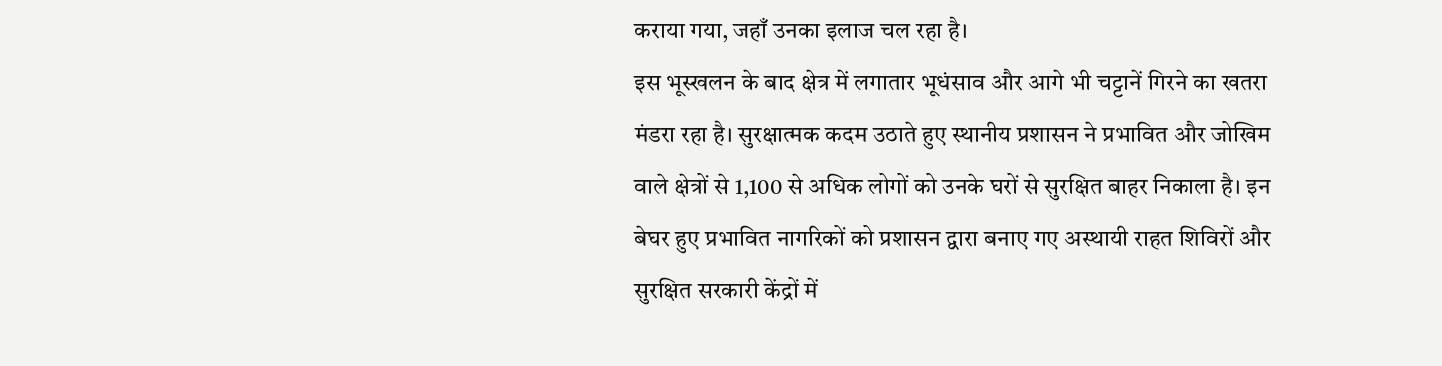कराया गया, जहाँ उनका इलाज चल रहा है।
इस भूस्खलन के बाद क्षेत्र में लगातार भूधंसाव और आगे भी चट्टानें गिरने का खतरा मंडरा रहा है। सुरक्षात्मक कदम उठाते हुए स्थानीय प्रशासन ने प्रभावित और जोखिम वाले क्षेत्रों से 1,100 से अधिक लोगों को उनके घरों से सुरक्षित बाहर निकाला है। इन बेघर हुए प्रभावित नागरिकों को प्रशासन द्वारा बनाए गए अस्थायी राहत शिविरों और सुरक्षित सरकारी केंद्रों में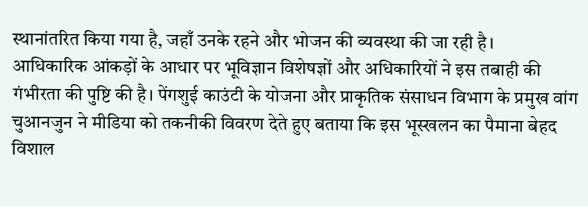स्थानांतरित किया गया है, जहाँ उनके रहने और भोजन की व्यवस्था की जा रही है।
आधिकारिक आंकड़ों के आधार पर भूविज्ञान विशेषज्ञों और अधिकारियों ने इस तबाही की गंभीरता की पुष्टि की है। पेंगशुई काउंटी के योजना और प्राकृतिक संसाधन विभाग के प्रमुख वांग चुआनजुन ने मीडिया को तकनीकी विवरण देते हुए बताया कि इस भूस्खलन का पैमाना बेहद विशाल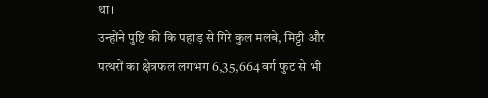था।
उन्होंने पुष्टि की कि पहाड़ से गिरे कुल मलबे, मिट्टी और पत्थरों का क्षेत्रफल लगभग 6,35,664 वर्ग फुट से भी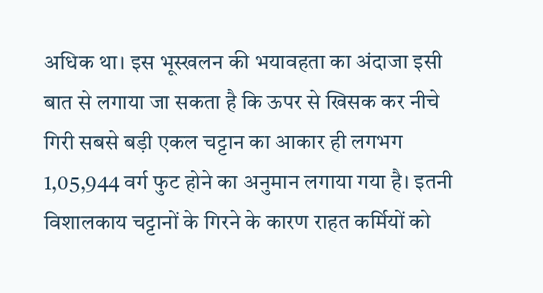अधिक था। इस भूस्खलन की भयावहता का अंदाजा इसी बात से लगाया जा सकता है कि ऊपर से खिसक कर नीचे गिरी सबसे बड़ी एकल चट्टान का आकार ही लगभग 1,05,944 वर्ग फुट होने का अनुमान लगाया गया है। इतनी विशालकाय चट्टानों के गिरने के कारण राहत कर्मियों को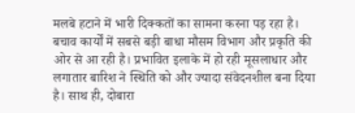मलबे हटाने में भारी दिक्कतों का सामना करना पड़ रहा है।
बचाव कार्यों में सबसे बड़ी बाधा मौसम विभाग और प्रकृति की ओर से आ रही है। प्रभावित इलाके में हो रही मूसलाधार और लगातार बारिश ने स्थिति को और ज्यादा संवेदनशील बना दिया है। साथ ही, दोबारा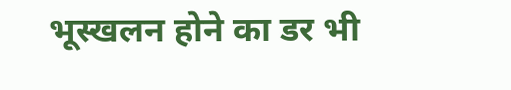भूस्खलन होने का डर भी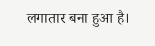लगातार बना हुआ है।